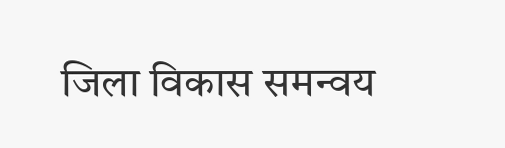जिला विकास समन्वय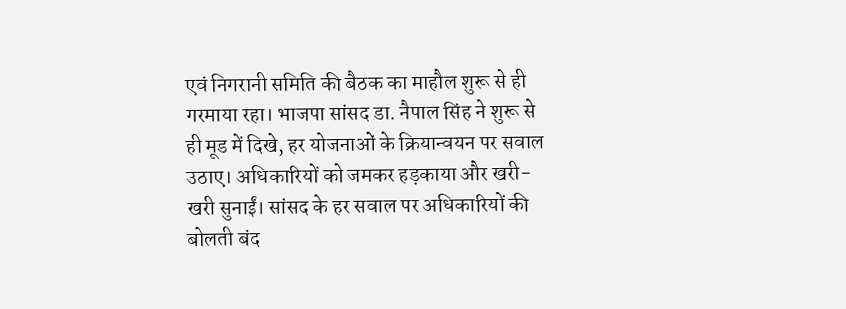एवं निगरानी समिति की बैठक का माहौल शुरू से ही गरमाया रहा। भाजपा सांसद डा. नैपाल सिंह ने शुरू से ही मूड में दिखे, हर योजनाओं के क्रियान्वयन पर सवाल उठाए। अधिकारियों को जमकर हड़काया और खरी-खरी सुनाईं। सांसद के हर सवाल पर अधिकारियों की बोलती बंद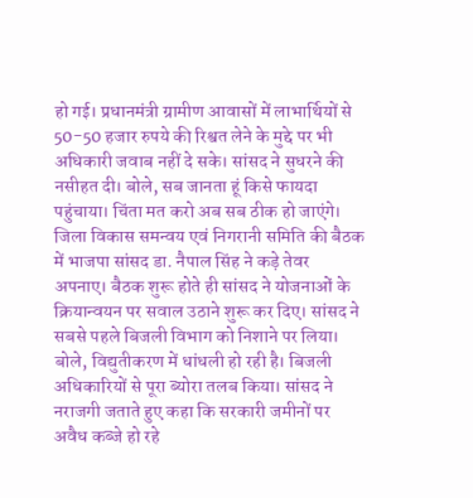हो गई। प्रधानमंत्री ग्रामीण आवासों में लाभार्थियों से 50-50 हजार रुपये की रिश्वत लेने के मुद्दे पर भी अधिकारी जवाब नहीं दे सके। सांसद ने सुधरने की नसीहत दी। बोले, सब जानता हूं किसे फायदा पहुंचाया। चिंता मत करो अब सब ठीक हो जाएंगे।
जिला विकास समन्वय एवं निगरानी समिति की बैठक में भाजपा सांसद डा. नैपाल सिंह ने कड़े तेवर अपनाए। बैठक शुरू होते ही सांसद ने योजनाओं के क्रियान्वयन पर सवाल उठाने शुरू कर दिए। सांसद ने सबसे पहले बिजली विभाग को निशाने पर लिया। बोले, विद्युतीकरण में धांधली हो रही है। बिजली अधिकारियों से पूरा ब्योरा तलब किया। सांसद ने नराजगी जताते हुए कहा कि सरकारी जमीनों पर अवैध कब्जे हो रहे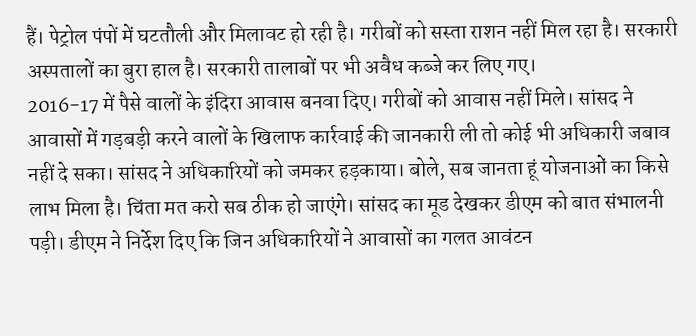हैं। पेट्रोल पंपों में घटतौली और मिलावट हो रही है। गरीबों को सस्ता राशन नहीं मिल रहा है। सरकारी अस्पतालों का बुरा हाल है। सरकारी तालाबों पर भी अवैध कब्जे कर लिए गए।
2016-17 में पैसे वालों के इंदिरा आवास बनवा दिए। गरीबों को आवास नहीं मिले। सांसद ने आवासों में गड़बड़ी करने वालों के खिलाफ कार्रवाई की जानकारी ली तो कोई भी अधिकारी जबाव नहीं दे सका। सांसद ने अधिकारियों को जमकर हड़काया। बोले, सब जानता हूं योजनाओं का किसे लाभ मिला है। चिंता मत करो सब ठीक हो जाएंगे। सांसद का मूड देखकर डीएम को बात संभालनी पड़ी। डीएम ने निर्देश दिए कि जिन अधिकारियों ने आवासों का गलत आवंटन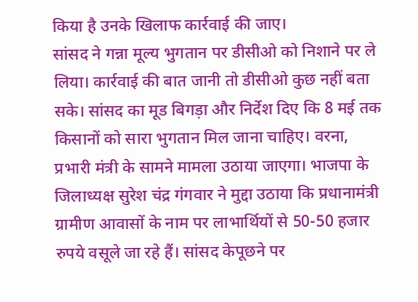किया है उनके खिलाफ कार्रवाई की जाए।
सांसद ने गन्ना मूल्य भुगतान पर डीसीओ को निशाने पर ले लिया। कार्रवाई की बात जानी तो डीसीओ कुछ नहीं बता सके। सांसद का मूड बिगड़ा और निर्देश दिए कि 8 मई तक किसानों को सारा भुगतान मिल जाना चाहिए। वरना, प्रभारी मंत्री के सामने मामला उठाया जाएगा। भाजपा के जिलाध्यक्ष सुरेश चंद्र गंगवार ने मुद्दा उठाया कि प्रधानामंत्री ग्रामीण आवासों के नाम पर लाभार्थियों से 50-50 हजार रुपये वसूले जा रहे हैं। सांसद केपूछने पर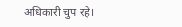अधिकारी चुप रहे।